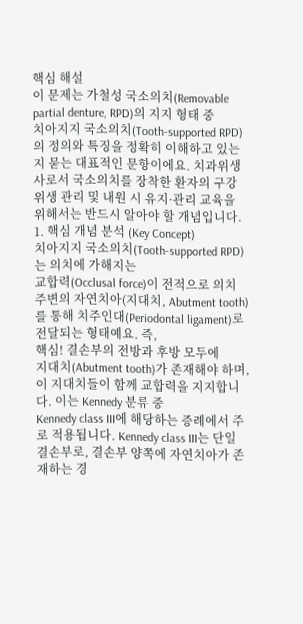핵심 해설
이 문제는 가철성 국소의치(Removable partial denture, RPD)의 지지 형태 중
치아지지 국소의치(Tooth-supported RPD)의 정의와 특징을 정확히 이해하고 있는지 묻는 대표적인 문항이에요. 치과위생사로서 국소의치를 장착한 환자의 구강 위생 관리 및 내원 시 유지·관리 교육을 위해서는 반드시 알아야 할 개념입니다.
1. 핵심 개념 분석 (Key Concept)
치아지지 국소의치(Tooth-supported RPD)는 의치에 가해지는
교합력(Occlusal force)이 전적으로 의치 주변의 자연치아(지대치, Abutment tooth)를 통해 치주인대(Periodontal ligament)로 전달되는 형태예요. 즉,
핵심! 결손부의 전방과 후방 모두에
지대치(Abutment tooth)가 존재해야 하며, 이 지대치들이 함께 교합력을 지지합니다. 이는 Kennedy 분류 중
Kennedy class III에 해당하는 증례에서 주로 적용됩니다. Kennedy class III는 단일 결손부로, 결손부 양쪽에 자연치아가 존재하는 경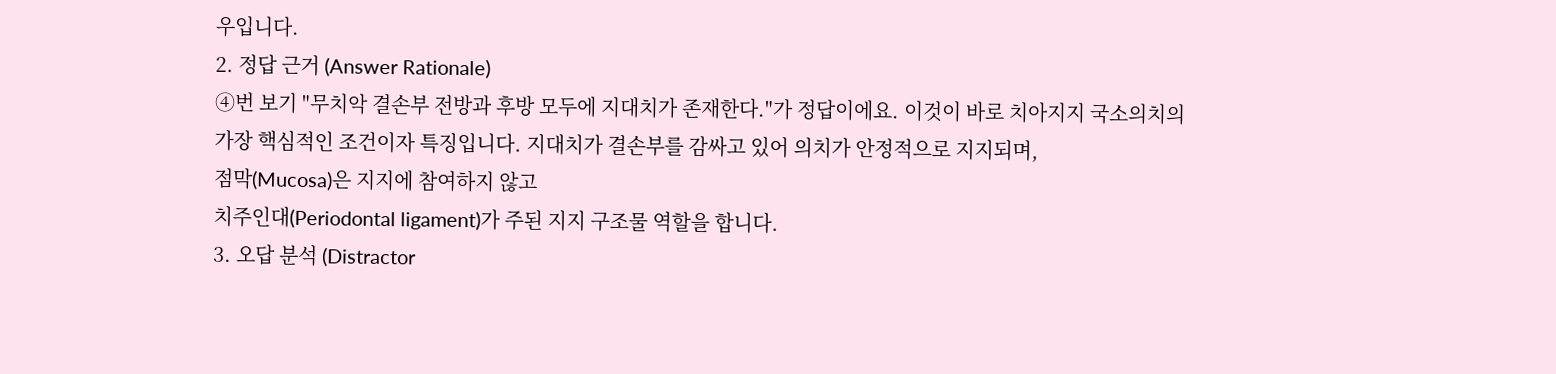우입니다.
2. 정답 근거 (Answer Rationale)
④번 보기 "무치악 결손부 전방과 후방 모두에 지대치가 존재한다."가 정답이에요. 이것이 바로 치아지지 국소의치의 가장 핵심적인 조건이자 특징입니다. 지대치가 결손부를 감싸고 있어 의치가 안정적으로 지지되며,
점막(Mucosa)은 지지에 참여하지 않고
치주인대(Periodontal ligament)가 주된 지지 구조물 역할을 합니다.
3. 오답 분석 (Distractor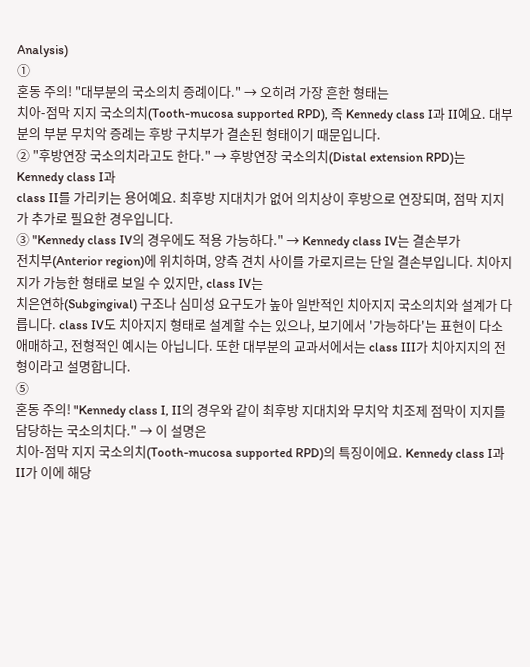Analysis)
①
혼동 주의! "대부분의 국소의치 증례이다." → 오히려 가장 흔한 형태는
치아-점막 지지 국소의치(Tooth-mucosa supported RPD), 즉 Kennedy class I과 II예요. 대부분의 부분 무치악 증례는 후방 구치부가 결손된 형태이기 때문입니다.
② "후방연장 국소의치라고도 한다." → 후방연장 국소의치(Distal extension RPD)는
Kennedy class I과
class II를 가리키는 용어예요. 최후방 지대치가 없어 의치상이 후방으로 연장되며, 점막 지지가 추가로 필요한 경우입니다.
③ "Kennedy class IV의 경우에도 적용 가능하다." → Kennedy class IV는 결손부가
전치부(Anterior region)에 위치하며, 양측 견치 사이를 가로지르는 단일 결손부입니다. 치아지지가 가능한 형태로 보일 수 있지만, class IV는
치은연하(Subgingival) 구조나 심미성 요구도가 높아 일반적인 치아지지 국소의치와 설계가 다릅니다. class IV도 치아지지 형태로 설계할 수는 있으나, 보기에서 '가능하다'는 표현이 다소 애매하고, 전형적인 예시는 아닙니다. 또한 대부분의 교과서에서는 class III가 치아지지의 전형이라고 설명합니다.
⑤
혼동 주의! "Kennedy class I, II의 경우와 같이 최후방 지대치와 무치악 치조제 점막이 지지를 담당하는 국소의치다." → 이 설명은
치아-점막 지지 국소의치(Tooth-mucosa supported RPD)의 특징이에요. Kennedy class I과 II가 이에 해당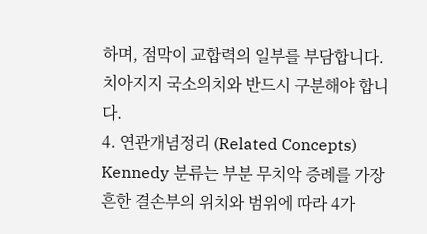하며, 점막이 교합력의 일부를 부담합니다. 치아지지 국소의치와 반드시 구분해야 합니다.
4. 연관개념정리 (Related Concepts)
Kennedy 분류는 부분 무치악 증례를 가장 흔한 결손부의 위치와 범위에 따라 4가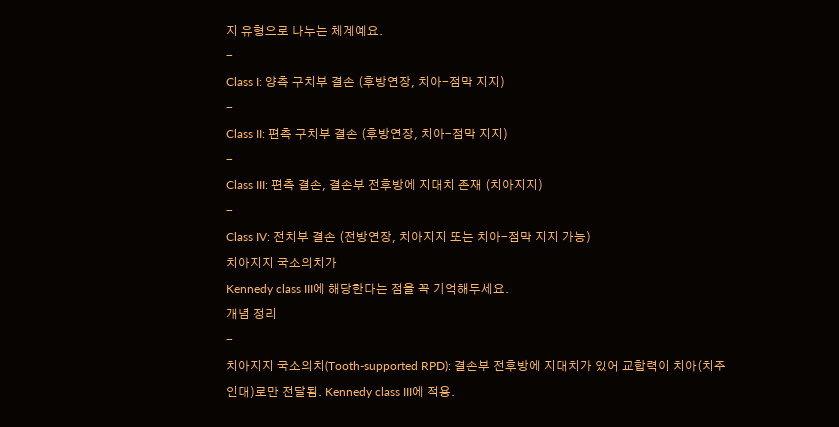지 유형으로 나누는 체계예요.
-
Class I: 양측 구치부 결손 (후방연장, 치아-점막 지지)
-
Class II: 편측 구치부 결손 (후방연장, 치아-점막 지지)
-
Class III: 편측 결손, 결손부 전후방에 지대치 존재 (치아지지)
-
Class IV: 전치부 결손 (전방연장, 치아지지 또는 치아-점막 지지 가능)
치아지지 국소의치가
Kennedy class III에 해당한다는 점을 꼭 기억해두세요.
개념 정리
-
치아지지 국소의치(Tooth-supported RPD): 결손부 전후방에 지대치가 있어 교합력이 치아(치주인대)로만 전달됨. Kennedy class III에 적용.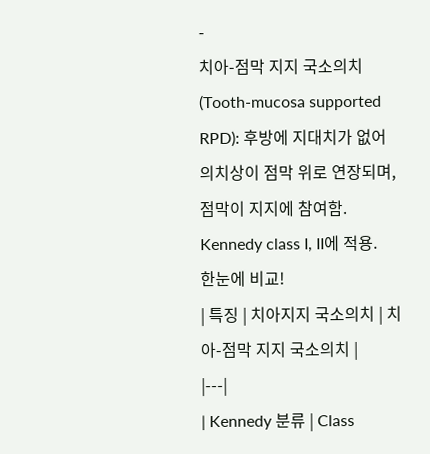-
치아-점막 지지 국소의치(Tooth-mucosa supported RPD): 후방에 지대치가 없어 의치상이 점막 위로 연장되며, 점막이 지지에 참여함. Kennedy class I, II에 적용.
한눈에 비교!
| 특징 | 치아지지 국소의치 | 치아-점막 지지 국소의치 |
|---|
| Kennedy 분류 | Class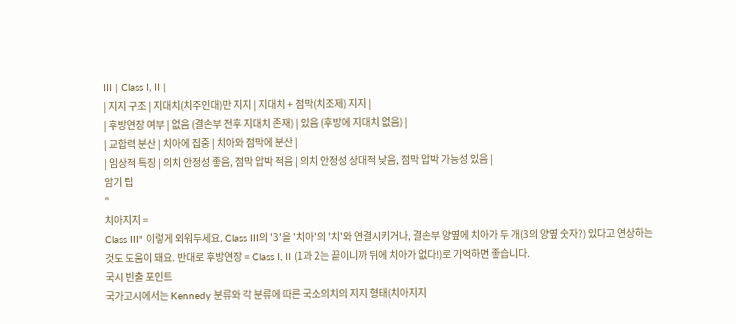III | Class I, II |
| 지지 구조 | 지대치(치주인대)만 지지 | 지대치 + 점막(치조제) 지지 |
| 후방연장 여부 | 없음 (결손부 전후 지대치 존재) | 있음 (후방에 지대치 없음) |
| 교합력 분산 | 치아에 집중 | 치아와 점막에 분산 |
| 임상적 특징 | 의치 안정성 좋음, 점막 압박 적음 | 의치 안정성 상대적 낮음, 점막 압박 가능성 있음 |
암기 팁
"
치아지지 =
Class III" 이렇게 외워두세요. Class III의 '3'을 '치아'의 '치'와 연결시키거나, 결손부 양옆에 치아가 두 개(3의 양옆 숫자?) 있다고 연상하는 것도 도움이 돼요. 반대로 후방연장 = Class I, II (1과 2는 끝이니까 뒤에 치아가 없다!)로 기억하면 좋습니다.
국시 빈출 포인트
국가고시에서는 Kennedy 분류와 각 분류에 따른 국소의치의 지지 형태(치아지지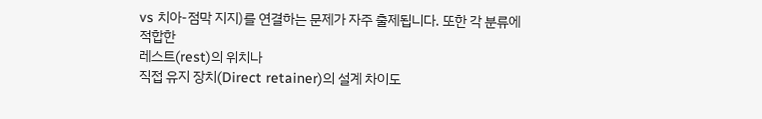vs 치아-점막 지지)를 연결하는 문제가 자주 출제됩니다. 또한 각 분류에 적합한
레스트(rest)의 위치나
직접 유지 장치(Direct retainer)의 설계 차이도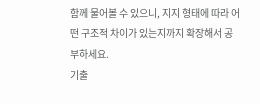함께 물어볼 수 있으니, 지지 형태에 따라 어떤 구조적 차이가 있는지까지 확장해서 공부하세요.
기출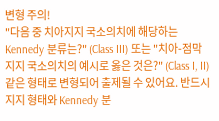변형 주의!
"다음 중 치아지지 국소의치에 해당하는 Kennedy 분류는?" (Class III) 또는 "치아-점막 지지 국소의치의 예시로 옳은 것은?" (Class I, II) 같은 형태로 변형되어 출제될 수 있어요. 반드시 지지 형태와 Kennedy 분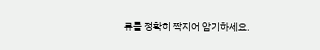류를 정확히 짝지어 암기하세요.